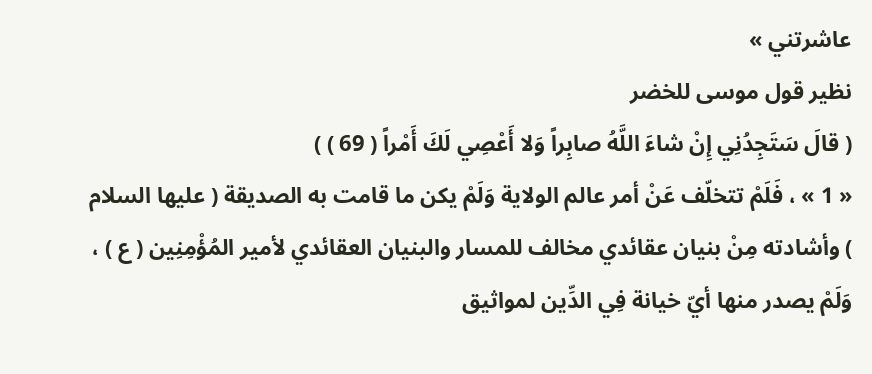عاشرتني »
نظير قول موسى للخضر
( قالَ سَتَجِدُنِي إِنْ شاءَ اللَّهُ صابِراً وَلا أَعْصِي لَكَ أَمْراً ( 69 ) )
« 1 » ، فَلَمْ تتخلّف عَنْ أمر عالم الولاية وَلَمْ يكن ما قامت به الصديقة ( عليها السلام ) وأشادته مِنْ بنيان عقائدي مخالف للمسار والبنيان العقائدي لأمير المُؤْمِنِين ( ع ) ، وَلَمْ يصدر منها أيّ خيانة فِي الدِّين لمواثيق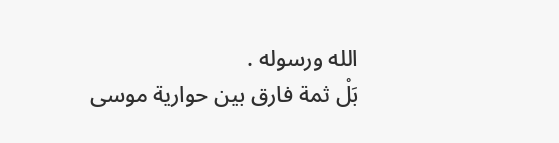الله ورسوله .
بَلْ ثمة فارق بين حوارية موسى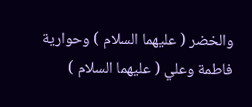والخضر ( عليهما السلام ) وحوارية فاطمة وعلي ( عليهما السلام )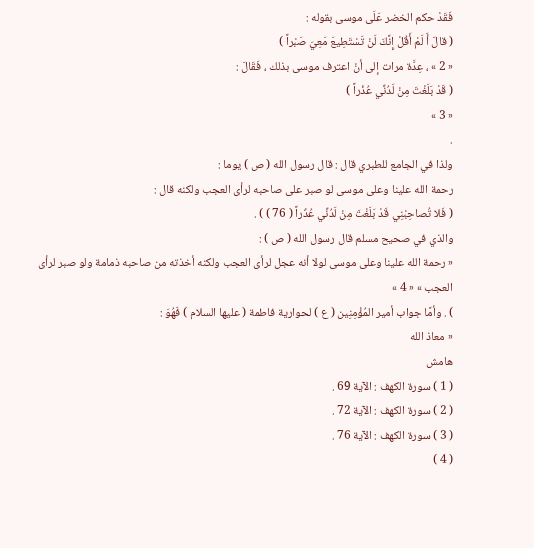فَقَدْ حكم الخضر عَلَى موسى بقوله :
( قالَ أَ لَمْ أَقُلْ إِنَّكَ لَنْ تَسْتَطِيعَ مَعِيَ صَبْراً )
« 2 » ، عِدَّة مرات إلى أنْ اعترف موسى بذلك ، فَقَالَ :
( قَدْ بَلَغْتَ مِنْ لَدُنِّي عُذْراً )
« 3 »
.
ولذا في الجامع للطبري قال : قال رسول الله ( ص ) يوما :
رحمة الله علينا وعلى موسى لو صبر على صاحبه لرأى العجب ولكنه قال :
( فَلا تُصاحِبْنِي قَدْ بَلَغْتَ مِنْ لَدُنِّي عُذْراً ( 76 ) ) .
والذي في صحيح مسلم قال رسول الله ( ص ) :
« رحمة الله علينا وعلى موسى لولا أنه عجل لرأى العجب ولكنه أخذته من صاحبه ذمامة ولو صبر لرأى العجب » « 4 »
) . وأمَّا جواب أمير المُؤْمِنِين ( ع ) لحوارية فاطمة ( عليها السلام ) فَهُوَ :
« معاذ الله
هامش
( 1 ) سورة الكهف : الآية 69 .
( 2 ) سورة الكهف : الآية 72 .
( 3 ) سورة الكهف : الآية 76 .
( 4 )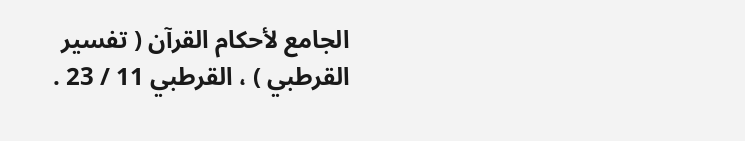الجامع لأحكام القرآن ( تفسير القرطبي ) ، القرطبي 11 / 23 .